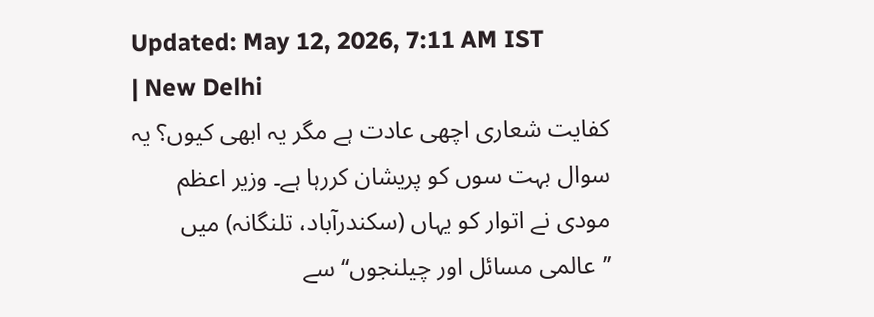Updated: May 12, 2026, 7:11 AM IST
| New Delhi
کفایت شعاری اچھی عادت ہے مگر یہ ابھی کیوں؟ یہ سوال بہت سوں کو پریشان کررہا ہے۔ وزیر اعظم مودی نے اتوار کو یہاں (سکندرآباد، تلنگانہ) میں ’’عالمی مسائل اور چیلنجوں‘‘ سے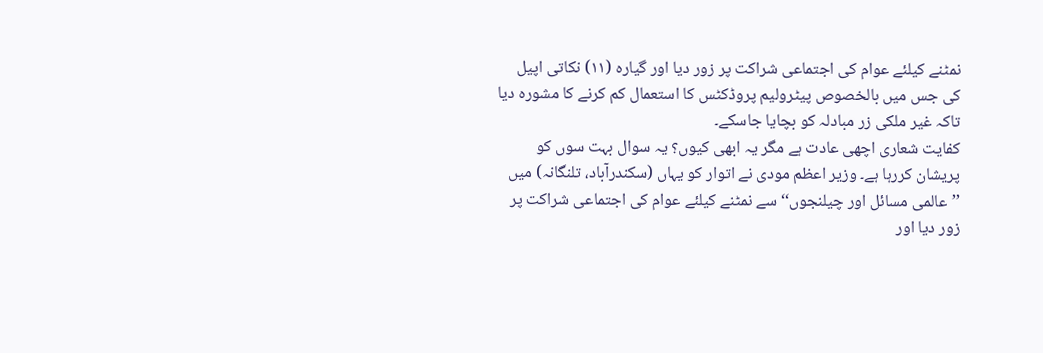نمٹنے کیلئے عوام کی اجتماعی شراکت پر زور دیا اور گیارہ (۱۱) نکاتی اپیل کی جس میں بالخصوص پیٹرولیم پروڈکٹس کا استعمال کم کرنے کا مشورہ دیا تاکہ غیر ملکی زر مبادلہ کو بچایا جاسکے۔
کفایت شعاری اچھی عادت ہے مگر یہ ابھی کیوں؟ یہ سوال بہت سوں کو پریشان کررہا ہے۔ وزیر اعظم مودی نے اتوار کو یہاں (سکندرآباد، تلنگانہ) میں ’’عالمی مسائل اور چیلنجوں‘‘ سے نمٹنے کیلئے عوام کی اجتماعی شراکت پر زور دیا اور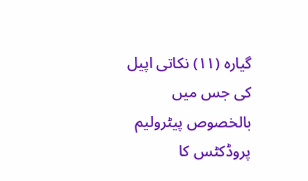گیارہ (۱۱) نکاتی اپیل کی جس میں بالخصوص پیٹرولیم پروڈکٹس کا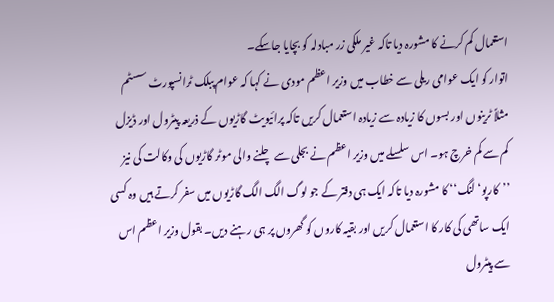استعمال کم کرنے کا مشورہ دیا تاکہ غیر ملکی زر مبادلہ کو بچایا جاسکے۔
اتوار کو ایک عوامی ریلی سے خطاب میں وزیر اعظم مودی نے کہا کہ عوام پبلک ٹرانسپورٹ سسٹم مثلاً ٹرینوں اور بسوں کا زیادہ سے زیادہ استعمال کریں تاکہ پرائیویٹ گاڑیوں کے ذریعہ پیٹرول اور ڈیزل کم سے کم خرچ ہو۔ اس سلسلے میں وزیر اعظم نے بجلی سے چلنے والی موٹر گاڑیوں کی وکالت کی نیز ’’کارپو‘لنگ‘‘ کا مشورہ دیا تاکہ ایک ہی دفتر کے جو لوگ الگ الگ گاڑیوں میں سفر کرتے ہیں وہ کسی ایک ساتھی کی کار کا استعمال کریں اور بقیہ کاروں کو گھروں پر ہی رہنے دیں۔ بقول وزیر اعظم اس سے پیٹرول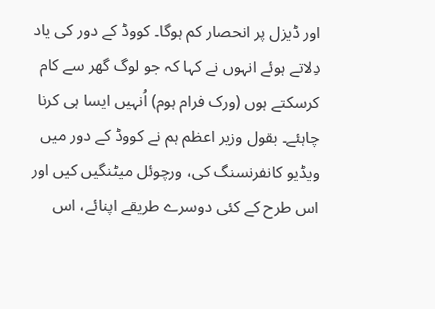اور ڈیزل پر انحصار کم ہوگا۔ کووڈ کے دور کی یاد دِلاتے ہوئے انہوں نے کہا کہ جو لوگ گھر سے کام کرسکتے ہوں (ورک فرام ہوم) اُنہیں ایسا ہی کرنا چاہئے۔ بقول وزیر اعظم ہم نے کووڈ کے دور میں ویڈیو کانفرنسنگ کی، ورچوئل میٹنگیں کیں اور اس طرح کے کئی دوسرے طریقے اپنائے، اس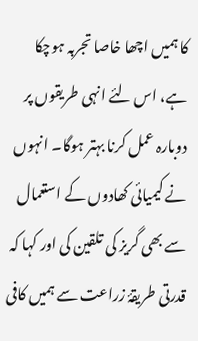کا ہمیں اچھا خاصا تجربہ ہوچکا ہے، اس لئے انہی طریقوں پر دوبارہ عمل کرنا بہتر ہوگا۔ انہوں نے کیمیائی کھادوں کے استعمال سے بھی گریز کی تلقین کی اور کہا کہ قدرتی طریقۂ زراعت سے ہمیں کافی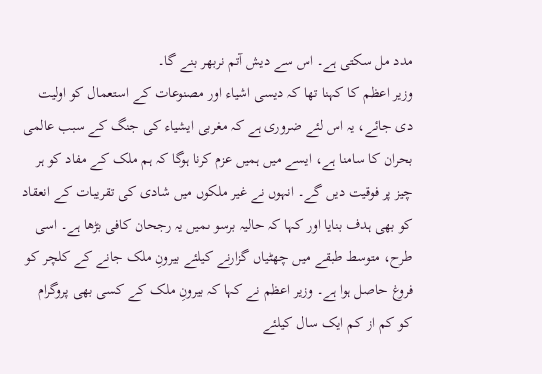مدد مل سکتی ہے۔ اس سے دیش آتم نربھر بنے گا۔
وزیر اعظم کا کہنا تھا کہ دیسی اشیاء اور مصنوعات کے استعمال کو اولیت دی جائے، یہ اس لئے ضروری ہے کہ مغربی ایشیاء کی جنگ کے سبب عالمی بحران کا سامنا ہے، ایسے میں ہمیں عزم کرنا ہوگا کہ ہم ملک کے مفاد کو ہر چیز پر فوقیت دیں گے۔ انہوں نے غیر ملکوں میں شادی کی تقریبات کے انعقاد کو بھی ہدف بنایا اور کہا کہ حالیہ برسو ںمیں یہ رجحان کافی بڑھا ہے۔ اسی طرح، متوسط طبقے میں چھٹیاں گزارنے کیلئے بیرونِ ملک جانے کے کلچر کو فروغ حاصل ہوا ہے۔ وزیر اعظم نے کہا کہ بیرونِ ملک کے کسی بھی پروگرام کو کم از کم ایک سال کیلئے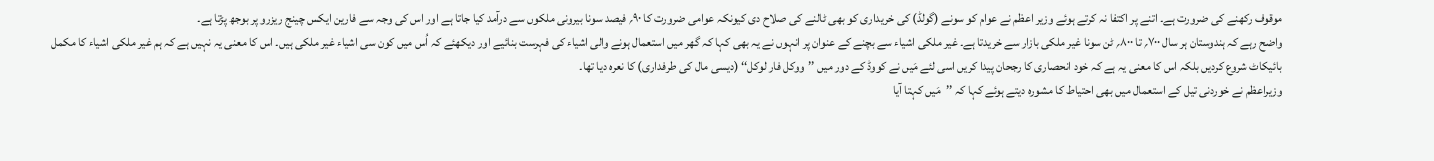موقوف رکھنے کی ضرورت ہے۔ اتنے پر اکتفا نہ کرتے ہوئے وزیر اعظم نے عوام کو سونے (گولڈ) کی خریداری کو بھی ٹالنے کی صلاح دی کیونکہ عوامی ضرورت کا ۹۰؍ فیصد سونا بیرونی ملکوں سے درآمد کیا جاتا ہے اور اس کی وجہ سے فارین ایکس چینج ریزرو پر بوجھ پڑتا ہے۔
واضح رہے کہ ہندوستان ہر سال ۷۰۰؍ تا ۸۰۰؍ ٹن سونا غیر ملکی بازار سے خریدتا ہے۔ غیر ملکی اشیاء سے بچنے کے عنوان پر انہوں نے یہ بھی کہا کہ گھر میں استعمال ہونے والی اشیاء کی فہرست بنائیے اور دیکھئے کہ اُس میں کون سی اشیاء غیر ملکی ہیں۔ اس کا معنی یہ نہیں ہے کہ ہم غیر ملکی اشیاء کا مکمل بائیکاٹ شروع کردیں بلکہ اس کا معنی یہ ہے کہ خود انحصاری کا رجحان پیدا کریں اسی لئے مَیں نے کووڈ کے دور میں ’’ووکل فار لوکل‘‘ (دیسی مال کی طرفداری) کا نعرہ دیا تھا۔
وزیراعظم نے خوردنی تیل کے استعمال میں بھی احتیاط کا مشورہ دیتے ہوئے کہا کہ ’’مَیں کہتا آیا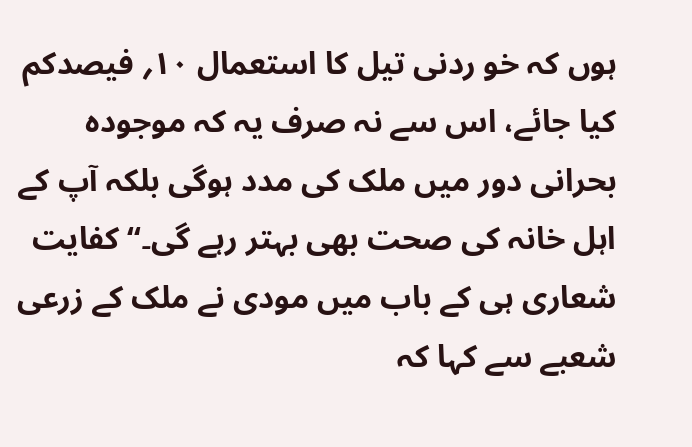ہوں کہ خو ردنی تیل کا استعمال ۱۰؍ فیصدکم کیا جائے، اس سے نہ صرف یہ کہ موجودہ بحرانی دور میں ملک کی مدد ہوگی بلکہ آپ کے اہل خانہ کی صحت بھی بہتر رہے گی۔‘‘ کفایت شعاری ہی کے باب میں مودی نے ملک کے زرعی شعبے سے کہا کہ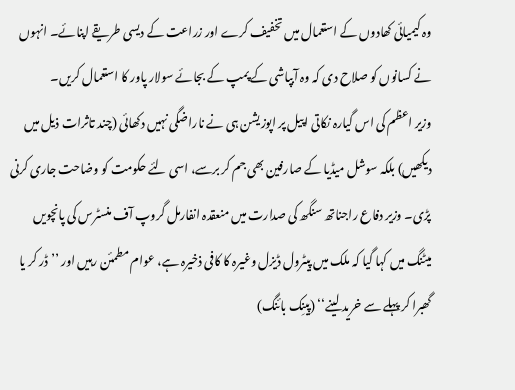وہ کیمیائی کھادوں کے استعمال میں تخفیف کرے اور زراعت کے دیسی طریقے اپنائے۔ انہوں نے کسانوں کو صلاح دی کہ وہ آبپاشی کے پمپ کے بجائے سولار پاور کا استعمال کریں۔
وزیر اعظم کی اس گیارہ نکاتی اپیل پر اپوزیشن ہی نے ناراضگی نہیں دکھائی (چند تاثرات ذیل میں دیکھیں) بلکہ سوشل میڈیا کے صارفین بھی جم کر برسے، اسی لئے حکومت کو وضاحت جاری کرنی پڑی۔ وزیر دفاع راجناتھ سنگھ کی صدارت میں منعقدہ انفارمل گروپ آف منسٹرس کی پانچویں میٹنگ میں کہا گیا کہ ملک میں پیٹرول ڈیزل وغیرہ کا کافی ذخیرہ ہے، عوام مطمئن رہیں اور ’’ڈر کر یا گھبرا کر پہلے سے خرید لینے‘‘ (پینِک بائنگ)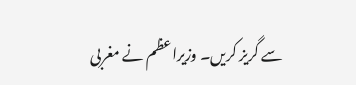سے گریز کریں۔ وزیراعظم نے مغربی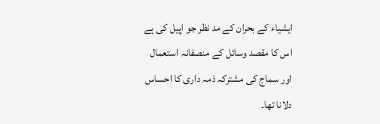ایشیاء کے بحران کے مد نظر جو اپیل کی ہے اس کا مقصد وسائل کے منصفانہ استعمال اور سماج کی مشترکہ ذمہ داری کا احساس دلانا تھا۔